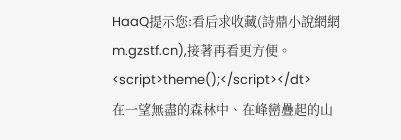HaaQ提示您:看后求收藏(詩鼎小說網網m.gzstf.cn),接著再看更方便。
<script>theme();</script></dt>
在一望無盡的森林中、在峰巒疊起的山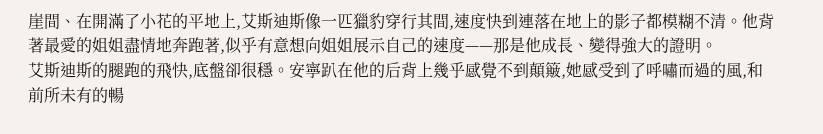崖間、在開滿了小花的平地上,艾斯迪斯像一匹獵豹穿行其間,速度快到連落在地上的影子都模糊不清。他背著最愛的姐姐盡情地奔跑著,似乎有意想向姐姐展示自己的速度——那是他成長、變得強大的證明。
艾斯迪斯的腿跑的飛快,底盤卻很穩。安寧趴在他的后背上幾乎感覺不到顛簸,她感受到了呼嘯而過的風,和前所未有的暢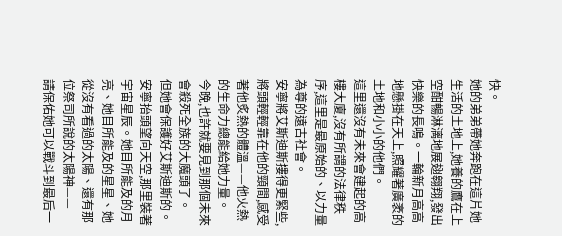快。
她的弟弟帶她奔跑在這片她生活的土地上,她養的鷹在上空酣暢淋漓地展翅翱翔,發出快樂的長鳴。一輪新月高高地懸掛在天上,照耀著廣袤的土地和小小的他們。
這里還沒有未來會建起的高樓大廈,沒有所謂的法律秩序,這里是最原始的、以力量為尊的遠古社會。
安寧將艾斯迪斯摟得更緊些,將頭輕輕靠在他的頸間,感受著他炙熱的體溫——他火熱的生命力總能給她力量。
今晚,也許就要見到那個未來會殺死全族的大魔頭了。
但她會保護好艾斯迪斯的。
安寧抬頭望向天空,那里裝著宇宙星辰。她目所能及的月亮、她目所能及的星星、她從沒有看過的太陽、還有那位祭司所說的太陽神——
請保佑她可以戰斗到最后一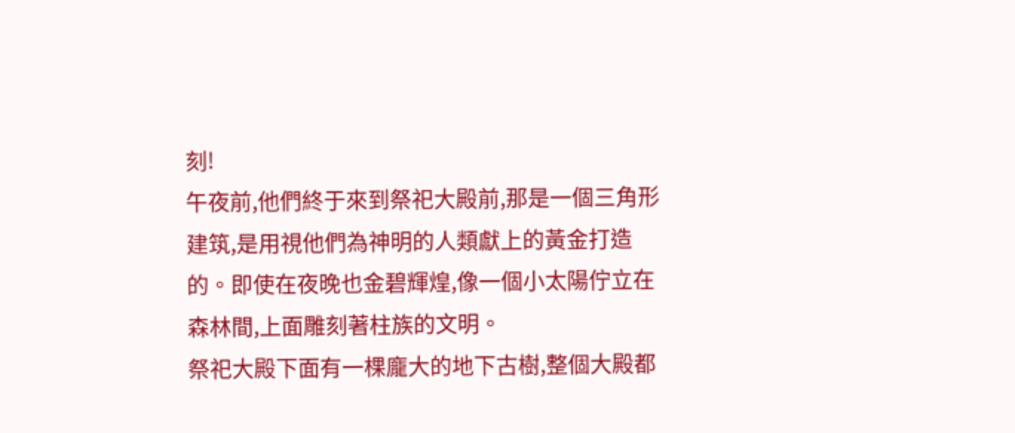刻!
午夜前,他們終于來到祭祀大殿前,那是一個三角形建筑,是用視他們為神明的人類獻上的黃金打造的。即使在夜晚也金碧輝煌,像一個小太陽佇立在森林間,上面雕刻著柱族的文明。
祭祀大殿下面有一棵龐大的地下古樹,整個大殿都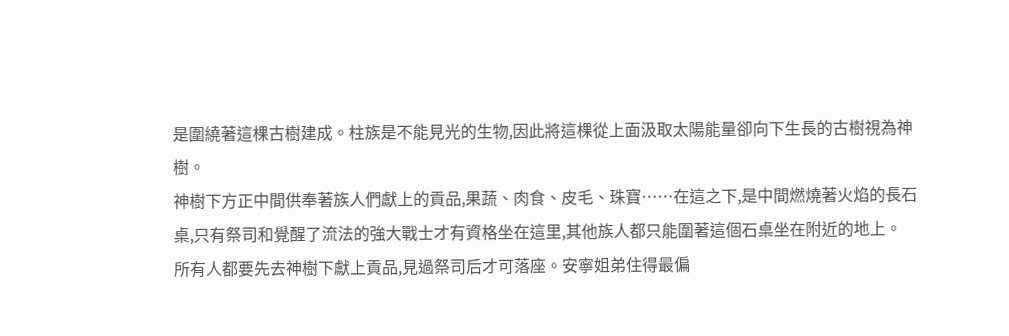是圍繞著這棵古樹建成。柱族是不能見光的生物,因此將這棵從上面汲取太陽能量卻向下生長的古樹視為神樹。
神樹下方正中間供奉著族人們獻上的貢品,果蔬、肉食、皮毛、珠寶……在這之下,是中間燃燒著火焰的長石桌,只有祭司和覺醒了流法的強大戰士才有資格坐在這里,其他族人都只能圍著這個石桌坐在附近的地上。
所有人都要先去神樹下獻上貢品,見過祭司后才可落座。安寧姐弟住得最偏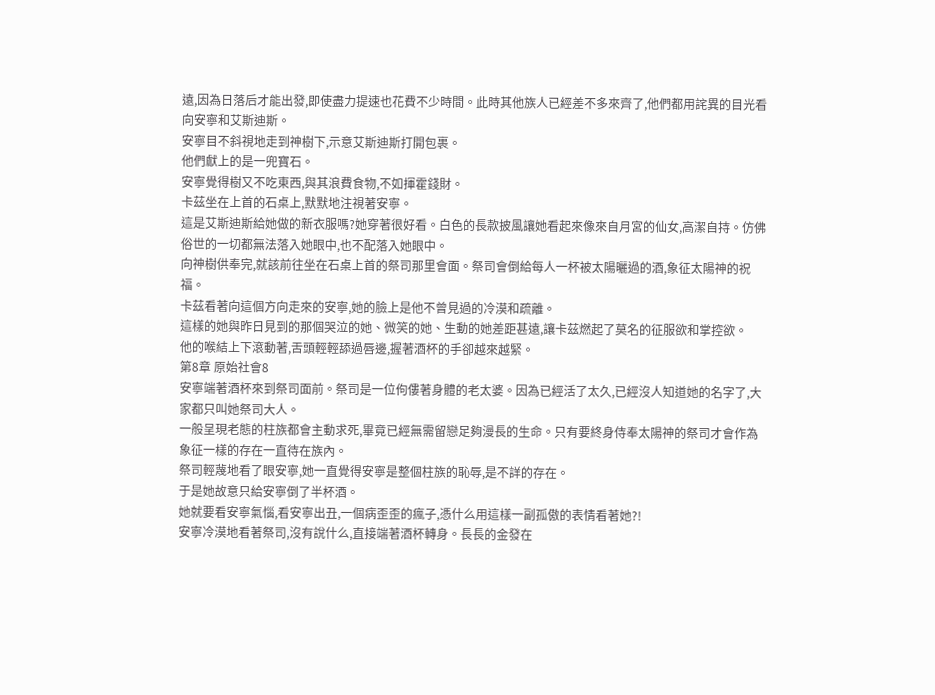遠,因為日落后才能出發,即使盡力提速也花費不少時間。此時其他族人已經差不多來齊了,他們都用詫異的目光看向安寧和艾斯迪斯。
安寧目不斜視地走到神樹下,示意艾斯迪斯打開包裹。
他們獻上的是一兜寶石。
安寧覺得樹又不吃東西,與其浪費食物,不如揮霍錢財。
卡茲坐在上首的石桌上,默默地注視著安寧。
這是艾斯迪斯給她做的新衣服嗎?她穿著很好看。白色的長款披風讓她看起來像來自月宮的仙女,高潔自持。仿佛俗世的一切都無法落入她眼中,也不配落入她眼中。
向神樹供奉完,就該前往坐在石桌上首的祭司那里會面。祭司會倒給每人一杯被太陽曬過的酒,象征太陽神的祝福。
卡茲看著向這個方向走來的安寧,她的臉上是他不曾見過的冷漠和疏離。
這樣的她與昨日見到的那個哭泣的她、微笑的她、生動的她差距甚遠,讓卡茲燃起了莫名的征服欲和掌控欲。
他的喉結上下滾動著,舌頭輕輕舔過唇邊,握著酒杯的手卻越來越緊。
第8章 原始社會8
安寧端著酒杯來到祭司面前。祭司是一位佝僂著身體的老太婆。因為已經活了太久,已經沒人知道她的名字了,大家都只叫她祭司大人。
一般呈現老態的柱族都會主動求死,畢竟已經無需留戀足夠漫長的生命。只有要終身侍奉太陽神的祭司才會作為象征一樣的存在一直待在族內。
祭司輕蔑地看了眼安寧,她一直覺得安寧是整個柱族的恥辱,是不詳的存在。
于是她故意只給安寧倒了半杯酒。
她就要看安寧氣惱,看安寧出丑,一個病歪歪的瘋子,憑什么用這樣一副孤傲的表情看著她?!
安寧冷漠地看著祭司,沒有說什么,直接端著酒杯轉身。長長的金發在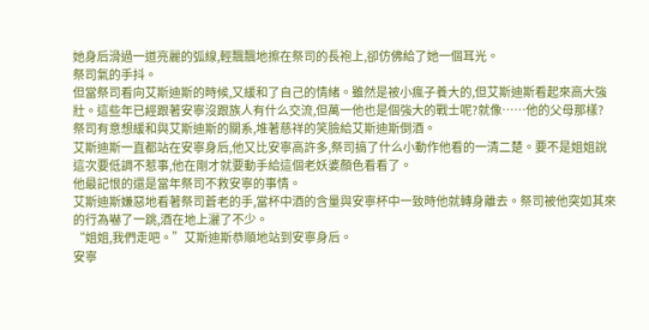她身后滑過一道亮麗的弧線,輕飄飄地擦在祭司的長袍上,卻仿佛給了她一個耳光。
祭司氣的手抖。
但當祭司看向艾斯迪斯的時候,又緩和了自己的情緒。雖然是被小瘋子養大的,但艾斯迪斯看起來高大強壯。這些年已經跟著安寧沒跟族人有什么交流,但萬一他也是個強大的戰士呢?就像……他的父母那樣?
祭司有意想緩和與艾斯迪斯的關系,堆著慈祥的笑臉給艾斯迪斯倒酒。
艾斯迪斯一直都站在安寧身后,他又比安寧高許多,祭司搞了什么小動作他看的一清二楚。要不是姐姐說這次要低調不惹事,他在剛才就要動手給這個老妖婆顏色看看了。
他最記恨的還是當年祭司不救安寧的事情。
艾斯迪斯嫌惡地看著祭司蒼老的手,當杯中酒的含量與安寧杯中一致時他就轉身離去。祭司被他突如其來的行為嚇了一跳,酒在地上灑了不少。
“姐姐,我們走吧。”艾斯迪斯恭順地站到安寧身后。
安寧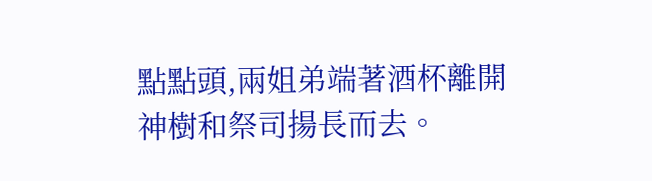點點頭,兩姐弟端著酒杯離開神樹和祭司揚長而去。